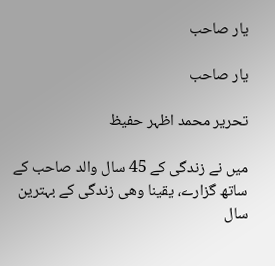یار صاحب

یار صاحب

تحریر محمد اظہر حفیظ

میں نے زندگی کے 45 سال والد صاحب کے ساتھ گزارے، یقینا وھی زندگی کے بہترین سال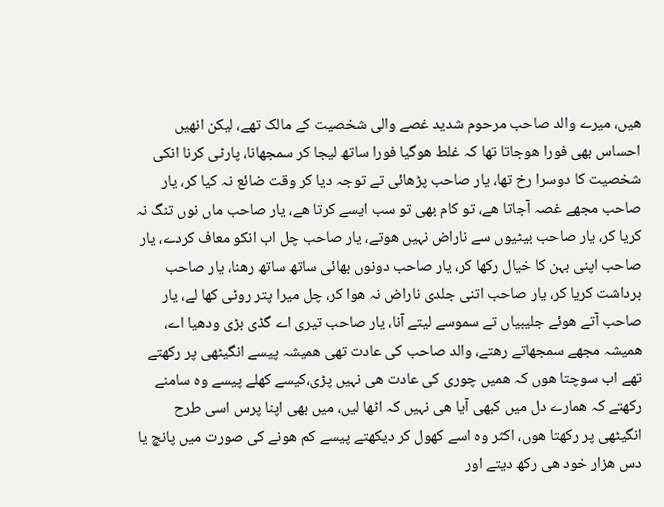ھیں، میرے والد صاحب مرحوم شدید غصے والی شخصیت کے مالک تھے، لیکن انھیں احساس بھی فورا ھوجاتا تھا کہ غلط ھوگیا فورا ساتھ لیجا کر سمجھانا، پارٹی کرنا انکی شخصیت کا دوسرا رخ تھا، یار صاحب پڑھائی تے توجہ دیا کر وقت ضائع نہ کیا کر، یار صاحب مجھے غصہ آجاتا ھے، تو کام بھی تو سب ایسے کرتا ھے، یار صاحب ماں نوں تنگ نہ کریا کر، یار صاحب بیٹیوں سے ناراض نہیں ھوتے، یار صاحب چل اب انکو معاف کردے، یار صاحب اپنی بہن کا خیال رکھا کر، یار صاحب دونوں بھائی ساتھ ساتھ رھنا، یار صاحب برداشت کریا کر، یار صاحب اتنی جلدی ناراض نہ ھوا کر، چل میرا پتر روٹی کھا لے، یار صاحب آتے ھوئے جلیبیاں تے سموسے لیتے آنا، یار صاحب تیری اے گڈی بڑی ودھیا اے، ھمیشہ مجھے سمجھاتے رھتے، والد صاحب کی عادت تھی ھمیشہ پیسے انگیٹھی پر رکھتے تھے اب سوچتا ھوں کہ ھمیں چوری کی عادت ھی نہیں پڑی،کیسے کھلے پیسے وہ سامنے رکھتے کہ ھمارے دل میں کبھی آیا ھی نہیں کہ اٹھا لیں، میں بھی اپنا پرس اسی طرح انگیٹھی پر رکھتا ھوں، اکثر وہ اسے کھول کر دیکھتے پیسے کم ھونے کی صورت میں پانچ یا دس ھزار خود ھی رکھ دیتے اور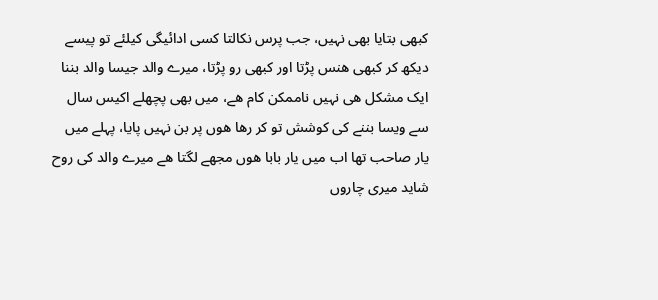کبھی بتایا بھی نہیں، جب پرس نکالتا کسی ادائیگی کیلئے تو پیسے دیکھ کر کبھی ھنس پڑتا اور کبھی رو پڑتا، میرے والد جیسا والد بننا ایک مشکل ھی نہیں ناممکن کام ھے، میں بھی پچھلے اکیس سال سے ویسا بننے کی کوشش تو کر رھا ھوں پر بن نہیں پایا، پہلے میں یار صاحب تھا اب میں یار بابا ھوں مجھے لگتا ھے میرے والد کی روح شاید میری چاروں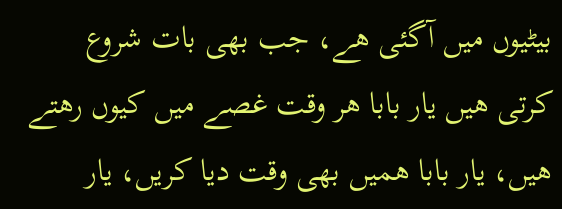بیٹیوں میں آگئی ھے، جب بھی بات شروع کرتی ھیں یار بابا ھر وقت غصے میں کیوں رھتے ھیں، یار بابا ھمیں بھی وقت دیا کریں، یار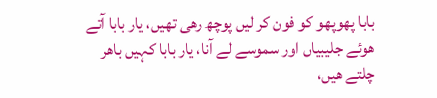بابا پھوپھو کو فون کر لیں پوچھ رھی تھیں، یار بابا آتے ھوئے جلیبیاں اور سموسے لے آنا، یار بابا کہیں باھر چلتے ھیں،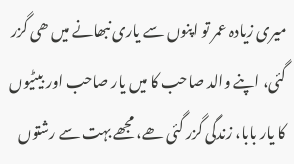میری زیادہ عمر تو اپنوں سے یاری نبھانے میں ھی گزر گئی، اپنے والد صاحب کا میں یار صاحب اور بیٹیوں کا یار بابا، زندگی گزر گئی ھے، مجھے بہت سے رشتوں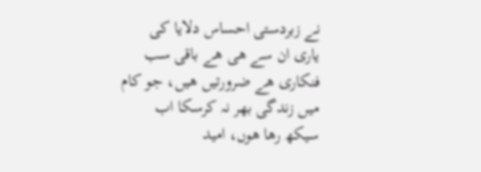نے زبردستی احساس دلایا کی یاری ان سے ھی ھے باقی سب فنکاری ھے ضرورتیں ھیں، جو کام میں زندگی بھر نہ کرسکا اب سیکھ رھا ھوں، امید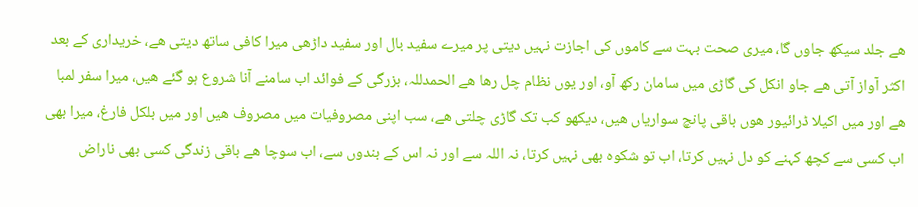ھے جلد سیکھ جاوں گا، میری صحت بہت سے کاموں کی اجازت نہیں دیتی پر میرے سفید بال اور سفید داڑھی میرا کافی ساتھ دیتی ھے، خریداری کے بعد اکثر آواز آتی ھے جاو انکل کی گاڑی میں سامان رکھ آو، اور یوں نظام چل رھا ھے الحمدللہ، بزرگی کے فوائد اب سامنے آنا شروع ہو گئے ھیں، میرا سفر لمبا ھے اور میں اکیلا ڈرائیور ھوں باقی پانچ سواریاں ھیں، دیکھو کب تک گاڑی چلتی ھے، سب اپنی مصروفیات میں مصروف ھیں اور میں بلکل فارغ، میرا بھی اب کسی سے کچھ کہنے کو دل نہیں کرتا، اب تو شکوہ بھی نہیں کرتا، نہ اللہ سے اور نہ اس کے بندوں سے، اب سوچا ھے باقی زندگی کسی بھی ناراض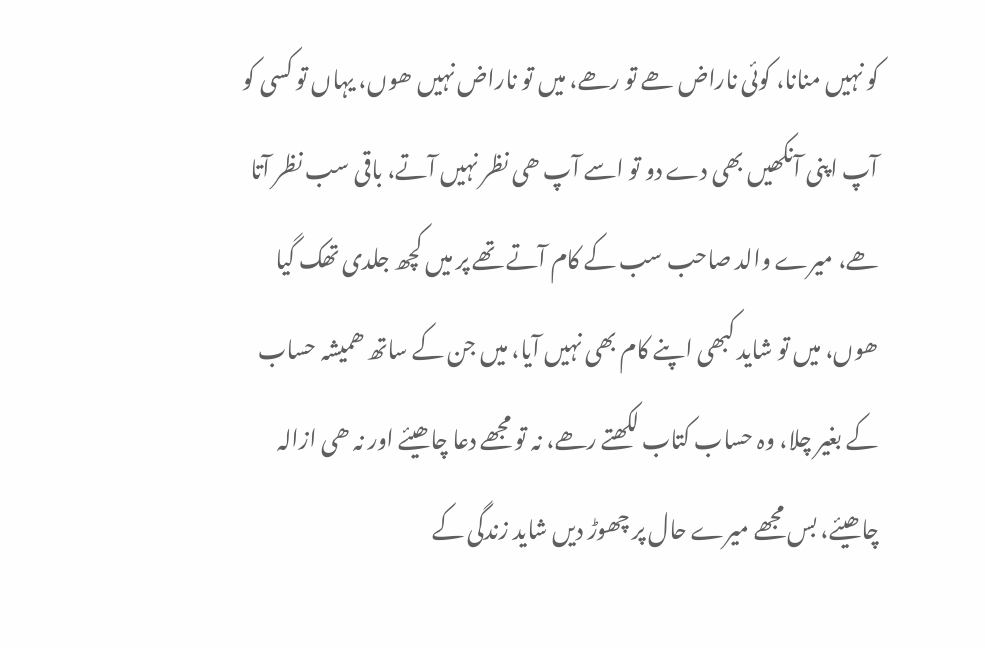کو نہیں منانا، کوئی ناراض ھے تو رھے، میں تو ناراض نہیں ھوں، یہاں تو کسی کو آپ اپنی آنکھیں بھی دے دو تو اسے آپ ھی نظر نہیں آتے، باقی سب نظر آتا ھے، میرے والد صاحب سب کے کام آتے تھے پر میں کچھ جلدی تھک گیا ھوں، میں تو شاید کبھی اپنے کام بھی نہیں آیا، میں جن کے ساتھ ھمیشہ حساب کے بغیر چلا، وہ حساب کتاب لکھتے رھے، نہ تو مجھے دعا چاھیئے اور نہ ھی ازالہ چاھیئے، بس مجھے میرے حال پر چھوڑ دیں شاید زندگی کے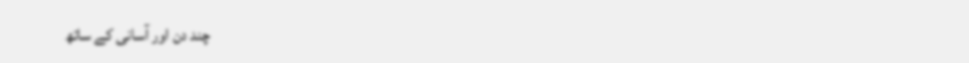چند دن اور آسانی کے ساتھ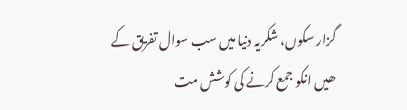گزار سکوں، شکریہ دنیا میں سب سوال تفریق کے ھیں انکو جمع کرنے کی کوشش مت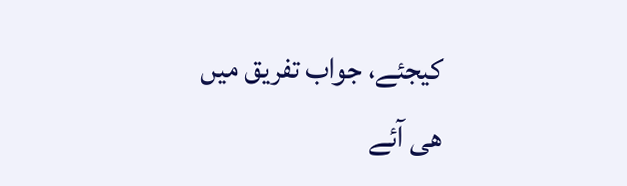کیجئے، جواب تفریق میں ھی آئے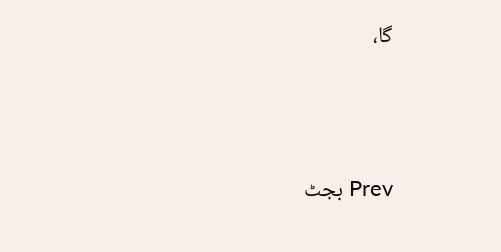گا،




Prev بجٹ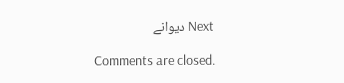Next دیوانے

Comments are closed.